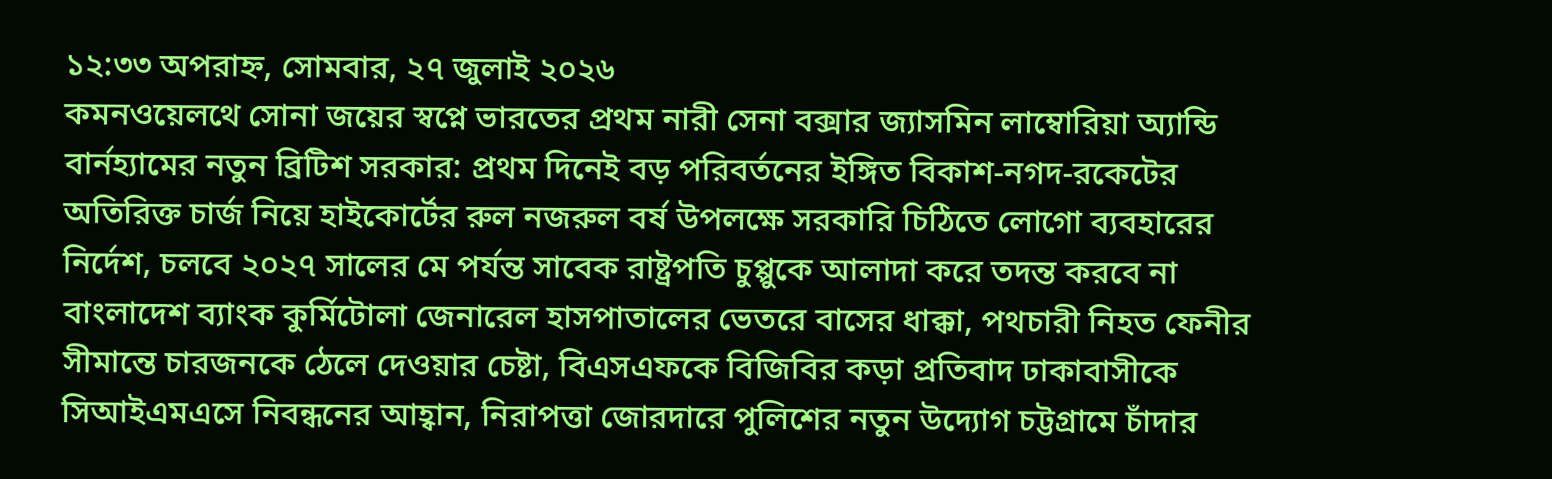১২:৩৩ অপরাহ্ন, সোমবার, ২৭ জুলাই ২০২৬
কমনওয়েলথে সোনা জয়ের স্বপ্নে ভারতের প্রথম নারী সেনা বক্সার জ্যাসমিন লাম্বোরিয়া অ্যান্ডি বার্নহ্যামের নতুন ব্রিটিশ সরকার: প্রথম দিনেই বড় পরিবর্তনের ইঙ্গিত বিকাশ-নগদ-রকেটের অতিরিক্ত চার্জ নিয়ে হাইকোর্টের রুল নজরুল বর্ষ উপলক্ষে সরকারি চিঠিতে লোগো ব্যবহারের নির্দেশ, চলবে ২০২৭ সালের মে পর্যন্ত সাবেক রাষ্ট্রপতি চুপ্পুকে আলাদা করে তদন্ত করবে না বাংলাদেশ ব্যাংক কুর্মিটোলা জেনারেল হাসপাতালের ভেতরে বাসের ধাক্কা, পথচারী নিহত ফেনীর সীমান্তে চারজনকে ঠেলে দেওয়ার চেষ্টা, বিএসএফকে বিজিবির কড়া প্রতিবাদ ঢাকাবাসীকে সিআইএমএসে নিবন্ধনের আহ্বান, নিরাপত্তা জোরদারে পুলিশের নতুন উদ্যোগ চট্টগ্রামে চাঁদার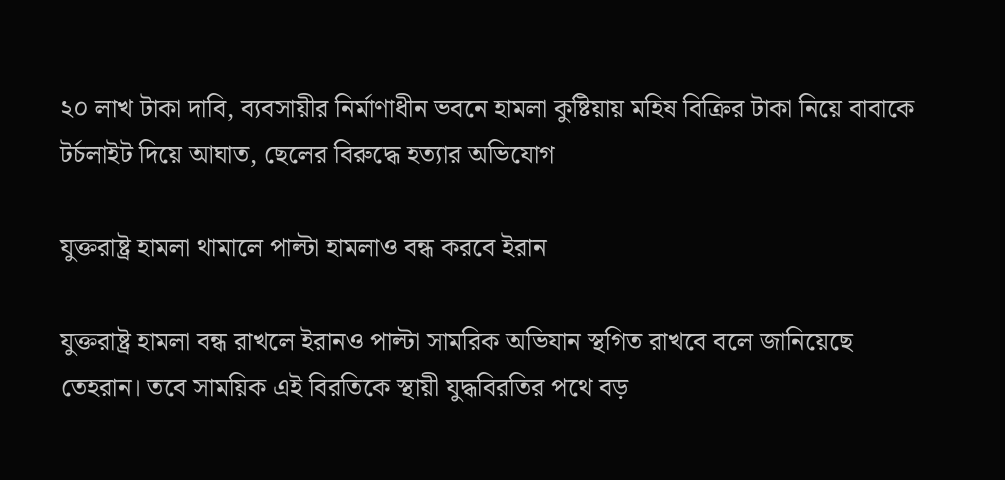২০ লাখ টাকা দাবি, ব্যবসায়ীর নির্মাণাধীন ভবনে হামলা কুষ্টিয়ায় মহিষ বিক্রির টাকা নিয়ে বাবাকে টর্চলাইট দিয়ে আঘাত, ছেলের বিরুদ্ধে হত্যার অভিযোগ

যুক্তরাষ্ট্র হামলা থামালে পাল্টা হামলাও বন্ধ করবে ইরান

যুক্তরাষ্ট্র হামলা বন্ধ রাখলে ইরানও পাল্টা সামরিক অভিযান স্থগিত রাখবে বলে জানিয়েছে তেহরান। তবে সাময়িক এই বিরতিকে স্থায়ী যুদ্ধবিরতির পথে বড়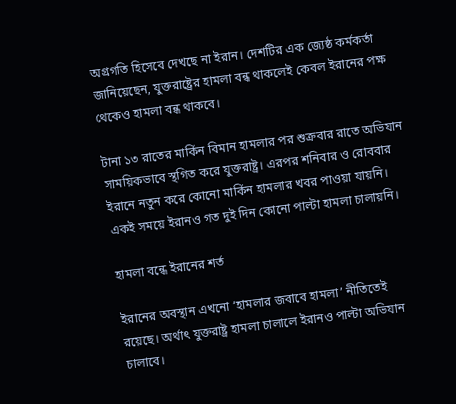অগ্রগতি হিসেবে দেখছে না ইরান। দেশটির এক জ্যেষ্ঠ কর্মকর্তা জানিয়েছেন, যুক্তরাষ্ট্রের হামলা বন্ধ থাকলেই কেবল ইরানের পক্ষ থেকেও হামলা বন্ধ থাকবে।

টানা ১৩ রাতের মার্কিন বিমান হামলার পর শুক্রবার রাতে অভিযান সাময়িকভাবে স্থগিত করে যুক্তরাষ্ট্র। এরপর শনিবার ও রোববার ইরানে নতুন করে কোনো মার্কিন হামলার খবর পাওয়া যায়নি। একই সময়ে ইরানও গত দুই দিন কোনো পাল্টা হামলা চালায়নি।

হামলা বন্ধে ইরানের শর্ত

ইরানের অবস্থান এখনো ‘হামলার জবাবে হামলা’ নীতিতেই রয়েছে। অর্থাৎ যুক্তরাষ্ট্র হামলা চালালে ইরানও পাল্টা অভিযান চালাবে।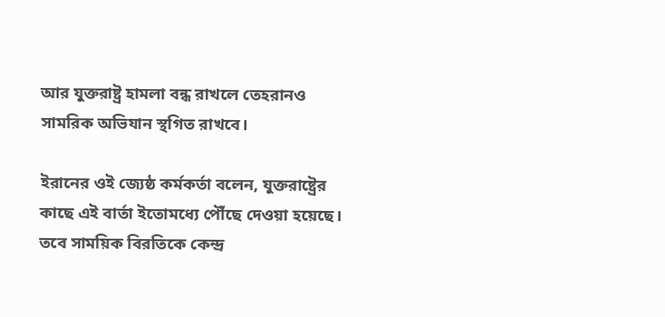আর যুক্তরাষ্ট্র হামলা বন্ধ রাখলে তেহরানও সামরিক অভিযান স্থগিত রাখবে।

ইরানের ওই জ্যেষ্ঠ কর্মকর্তা বলেন, যুক্তরাষ্ট্রের কাছে এই বার্তা ইতোমধ্যে পৌঁছে দেওয়া হয়েছে। তবে সাময়িক বিরতিকে কেন্দ্র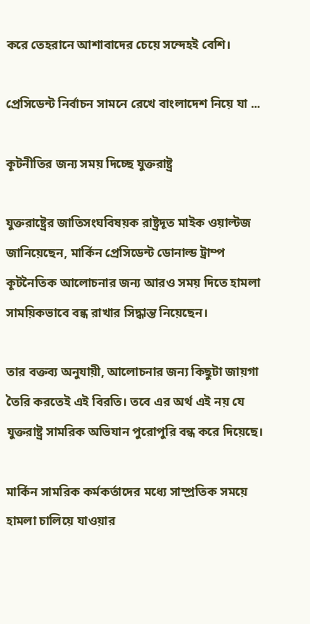করে তেহরানে আশাবাদের চেয়ে সন্দেহই বেশি।

প্রেসিডেন্ট নির্বাচন সামনে রেখে বাংলাদেশ নিয়ে যা ...

কূটনীতির জন্য সময় দিচ্ছে যুক্তরাষ্ট্র

যুক্তরাষ্ট্রের জাতিসংঘবিষয়ক রাষ্ট্রদূত মাইক ওয়াল্টজ জানিয়েছেন, মার্কিন প্রেসিডেন্ট ডোনাল্ড ট্রাম্প কূটনৈতিক আলোচনার জন্য আরও সময় দিতে হামলা সাময়িকভাবে বন্ধ রাখার সিদ্ধান্ত নিয়েছেন।

তার বক্তব্য অনুযায়ী, আলোচনার জন্য কিছুটা জায়গা তৈরি করতেই এই বিরতি। তবে এর অর্থ এই নয় যে যুক্তরাষ্ট্র সামরিক অভিযান পুরোপুরি বন্ধ করে দিয়েছে।

মার্কিন সামরিক কর্মকর্তাদের মধ্যে সাম্প্রতিক সময়ে হামলা চালিয়ে যাওয়ার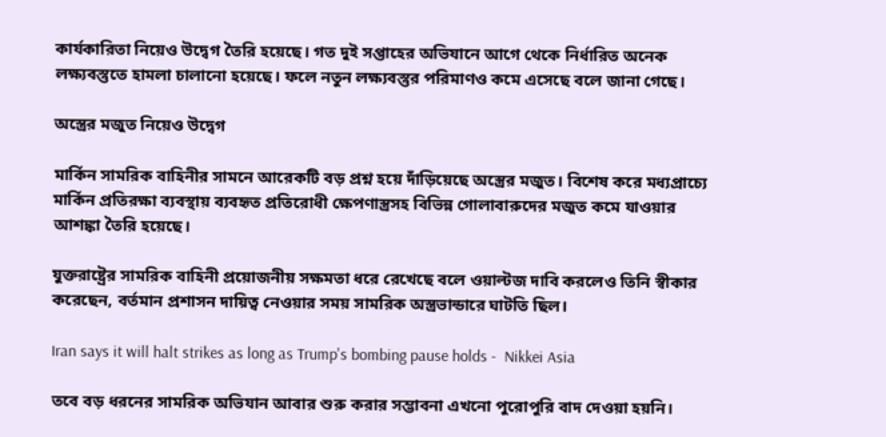কার্যকারিতা নিয়েও উদ্বেগ তৈরি হয়েছে। গত দুই সপ্তাহের অভিযানে আগে থেকে নির্ধারিত অনেক লক্ষ্যবস্তুতে হামলা চালানো হয়েছে। ফলে নতুন লক্ষ্যবস্তুর পরিমাণও কমে এসেছে বলে জানা গেছে।

অস্ত্রের মজুত নিয়েও উদ্বেগ

মার্কিন সামরিক বাহিনীর সামনে আরেকটি বড় প্রশ্ন হয়ে দাঁড়িয়েছে অস্ত্রের মজুত। বিশেষ করে মধ্যপ্রাচ্যে মার্কিন প্রতিরক্ষা ব্যবস্থায় ব্যবহৃত প্রতিরোধী ক্ষেপণাস্ত্রসহ বিভিন্ন গোলাবারুদের মজুত কমে যাওয়ার আশঙ্কা তৈরি হয়েছে।

যুক্তরাষ্ট্রের সামরিক বাহিনী প্রয়োজনীয় সক্ষমতা ধরে রেখেছে বলে ওয়াল্টজ দাবি করলেও তিনি স্বীকার করেছেন, বর্তমান প্রশাসন দায়িত্ব নেওয়ার সময় সামরিক অস্ত্রভান্ডারে ঘাটতি ছিল।

Iran says it will halt strikes as long as Trump's bombing pause holds -  Nikkei Asia

তবে বড় ধরনের সামরিক অভিযান আবার শুরু করার সম্ভাবনা এখনো পুরোপুরি বাদ দেওয়া হয়নি।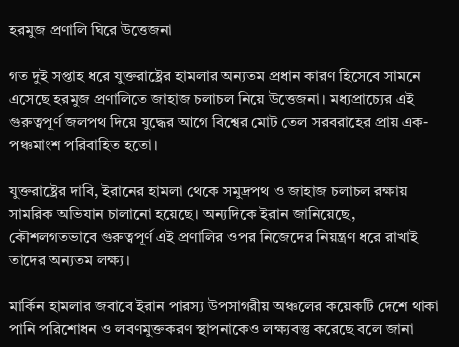হরমুজ প্রণালি ঘিরে উত্তেজনা

গত দুই সপ্তাহ ধরে যুক্তরাষ্ট্রের হামলার অন্যতম প্রধান কারণ হিসেবে সামনে এসেছে হরমুজ প্রণালিতে জাহাজ চলাচল নিয়ে উত্তেজনা। মধ্যপ্রাচ্যের এই গুরুত্বপূর্ণ জলপথ দিয়ে যুদ্ধের আগে বিশ্বের মোট তেল সরবরাহের প্রায় এক-পঞ্চমাংশ পরিবাহিত হতো।

যুক্তরাষ্ট্রের দাবি, ইরানের হামলা থেকে সমুদ্রপথ ও জাহাজ চলাচল রক্ষায় সামরিক অভিযান চালানো হয়েছে। অন্যদিকে ইরান জানিয়েছে, কৌশলগতভাবে গুরুত্বপূর্ণ এই প্রণালির ওপর নিজেদের নিয়ন্ত্রণ ধরে রাখাই তাদের অন্যতম লক্ষ্য।

মার্কিন হামলার জবাবে ইরান পারস্য উপসাগরীয় অঞ্চলের কয়েকটি দেশে থাকা পানি পরিশোধন ও লবণমুক্তকরণ স্থাপনাকেও লক্ষ্যবস্তু করেছে বলে জানা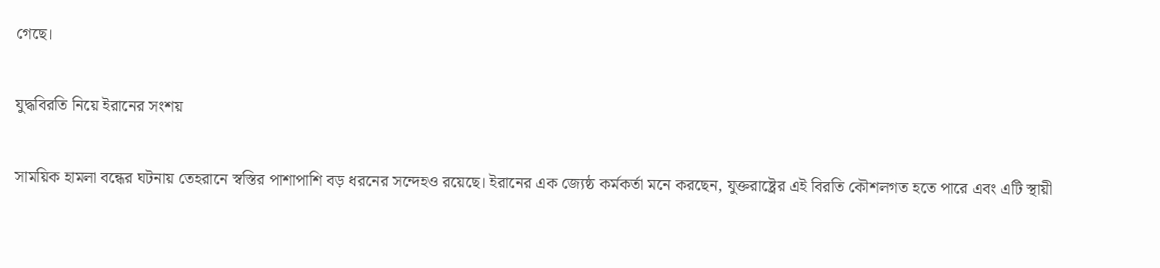গেছে।

যুদ্ধবিরতি নিয়ে ইরানের সংশয়

সাময়িক হামলা বন্ধের ঘটনায় তেহরানে স্বস্তির পাশাপাশি বড় ধরনের সন্দেহও রয়েছে। ইরানের এক জ্যেষ্ঠ কর্মকর্তা মনে করছেন, যুক্তরাষ্ট্রের এই বিরতি কৌশলগত হতে পারে এবং এটি স্থায়ী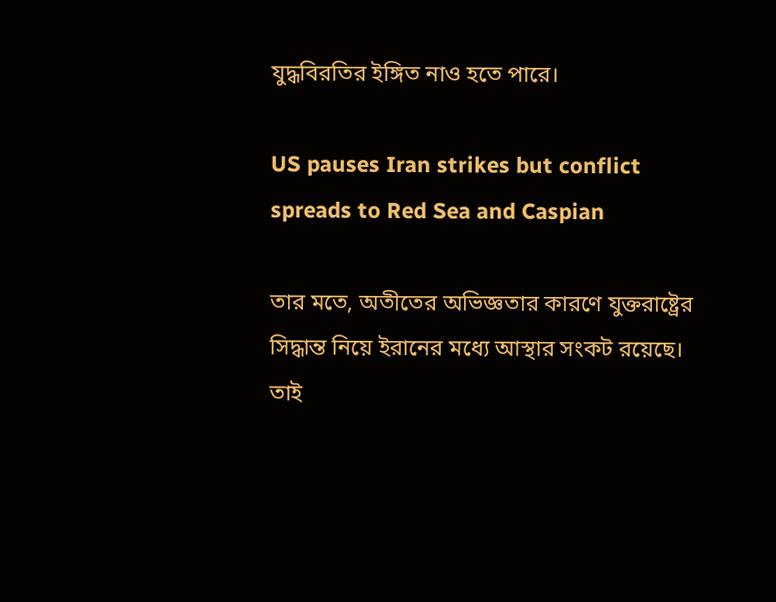যুদ্ধবিরতির ইঙ্গিত নাও হতে পারে।

US pauses Iran strikes but conflict spreads to Red Sea and Caspian

তার মতে, অতীতের অভিজ্ঞতার কারণে যুক্তরাষ্ট্রের সিদ্ধান্ত নিয়ে ইরানের মধ্যে আস্থার সংকট রয়েছে। তাই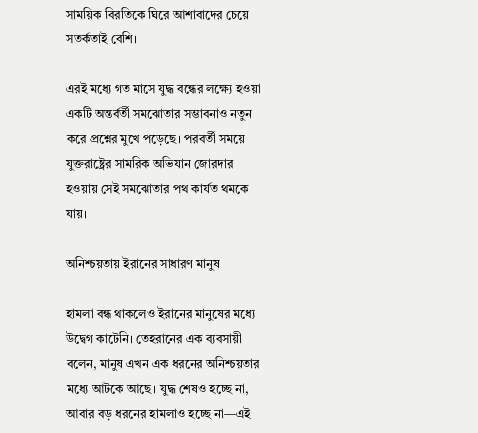সাময়িক বিরতিকে ঘিরে আশাবাদের চেয়ে সতর্কতাই বেশি।

এরই মধ্যে গত মাসে যুদ্ধ বন্ধের লক্ষ্যে হওয়া একটি অন্তর্বর্তী সমঝোতার সম্ভাবনাও নতুন করে প্রশ্নের মুখে পড়েছে। পরবর্তী সময়ে যুক্তরাষ্ট্রের সামরিক অভিযান জোরদার হওয়ায় সেই সমঝোতার পথ কার্যত থমকে যায়।

অনিশ্চয়তায় ইরানের সাধারণ মানুষ

হামলা বন্ধ থাকলেও ইরানের মানুষের মধ্যে উদ্বেগ কাটেনি। তেহরানের এক ব্যবসায়ী বলেন, মানুষ এখন এক ধরনের অনিশ্চয়তার মধ্যে আটকে আছে। যুদ্ধ শেষও হচ্ছে না, আবার বড় ধরনের হামলাও হচ্ছে না—এই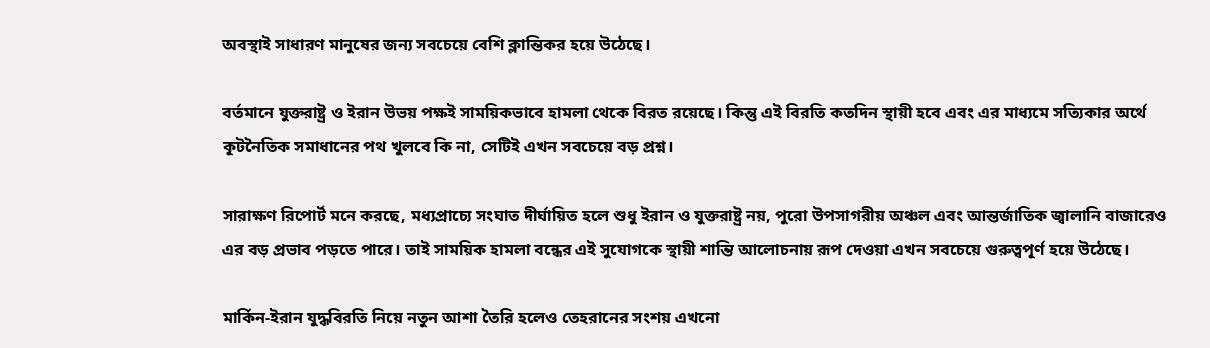অবস্থাই সাধারণ মানুষের জন্য সবচেয়ে বেশি ক্লান্তিকর হয়ে উঠেছে।

বর্তমানে যুক্তরাষ্ট্র ও ইরান উভয় পক্ষই সাময়িকভাবে হামলা থেকে বিরত রয়েছে। কিন্তু এই বিরতি কতদিন স্থায়ী হবে এবং এর মাধ্যমে সত্যিকার অর্থে কূটনৈতিক সমাধানের পথ খুলবে কি না, সেটিই এখন সবচেয়ে বড় প্রশ্ন।

সারাক্ষণ রিপোর্ট মনে করছে, মধ্যপ্রাচ্যে সংঘাত দীর্ঘায়িত হলে শুধু ইরান ও যুক্তরাষ্ট্র নয়, পুরো উপসাগরীয় অঞ্চল এবং আন্তর্জাতিক জ্বালানি বাজারেও এর বড় প্রভাব পড়তে পারে। তাই সাময়িক হামলা বন্ধের এই সুযোগকে স্থায়ী শান্তি আলোচনায় রূপ দেওয়া এখন সবচেয়ে গুরুত্বপূর্ণ হয়ে উঠেছে।

মার্কিন-ইরান যুদ্ধবিরতি নিয়ে নতুন আশা তৈরি হলেও তেহরানের সংশয় এখনো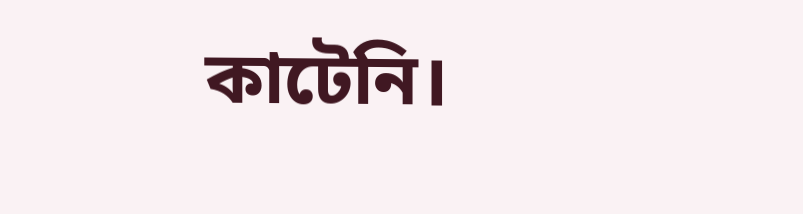কাটেনি।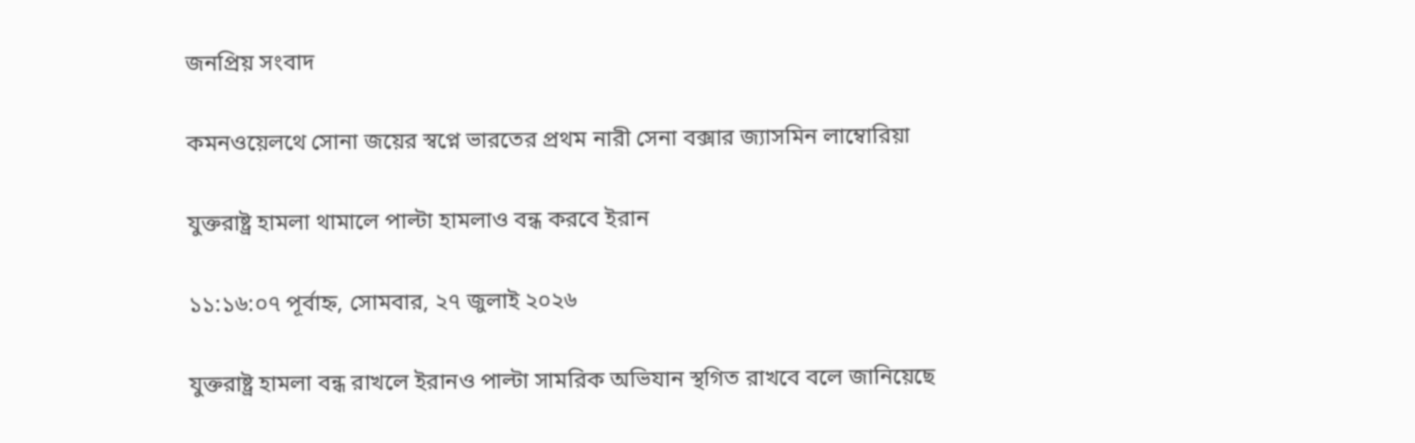জনপ্রিয় সংবাদ

কমনওয়েলথে সোনা জয়ের স্বপ্নে ভারতের প্রথম নারী সেনা বক্সার জ্যাসমিন লাম্বোরিয়া

যুক্তরাষ্ট্র হামলা থামালে পাল্টা হামলাও বন্ধ করবে ইরান

১১:১৬:০৭ পূর্বাহ্ন, সোমবার, ২৭ জুলাই ২০২৬

যুক্তরাষ্ট্র হামলা বন্ধ রাখলে ইরানও পাল্টা সামরিক অভিযান স্থগিত রাখবে বলে জানিয়েছে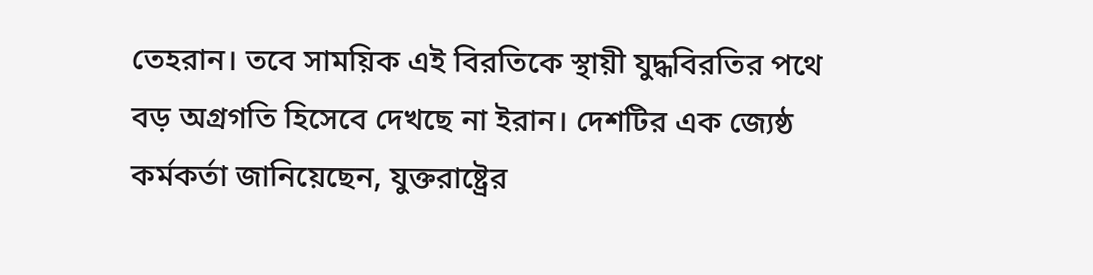তেহরান। তবে সাময়িক এই বিরতিকে স্থায়ী যুদ্ধবিরতির পথে বড় অগ্রগতি হিসেবে দেখছে না ইরান। দেশটির এক জ্যেষ্ঠ কর্মকর্তা জানিয়েছেন, যুক্তরাষ্ট্রের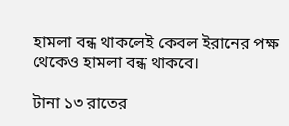হামলা বন্ধ থাকলেই কেবল ইরানের পক্ষ থেকেও হামলা বন্ধ থাকবে।

টানা ১৩ রাতের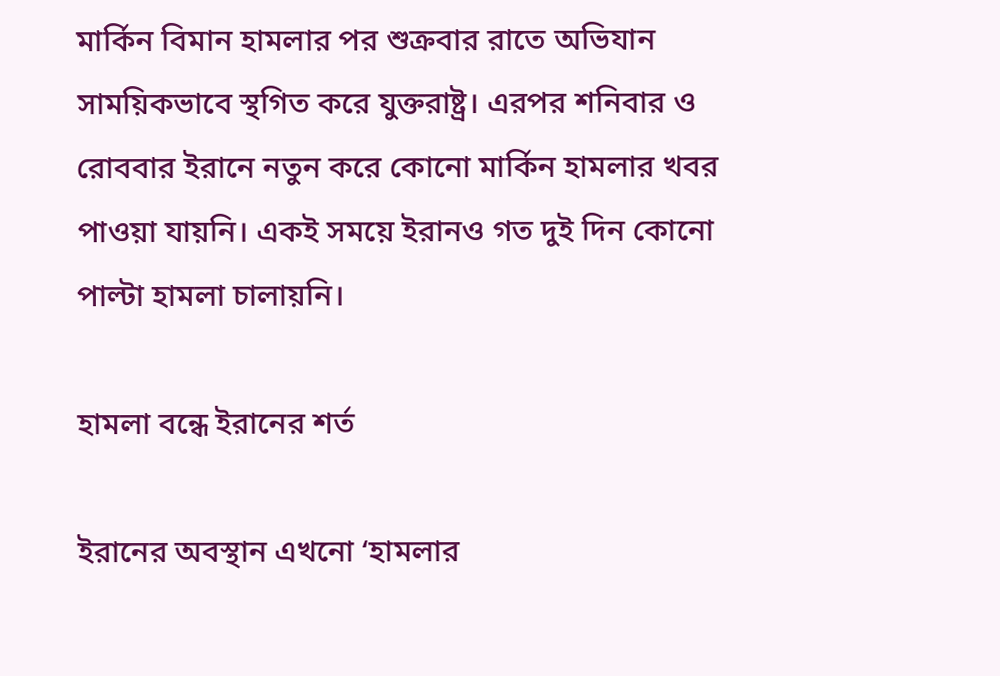মার্কিন বিমান হামলার পর শুক্রবার রাতে অভিযান সাময়িকভাবে স্থগিত করে যুক্তরাষ্ট্র। এরপর শনিবার ও রোববার ইরানে নতুন করে কোনো মার্কিন হামলার খবর পাওয়া যায়নি। একই সময়ে ইরানও গত দুই দিন কোনো পাল্টা হামলা চালায়নি।

হামলা বন্ধে ইরানের শর্ত

ইরানের অবস্থান এখনো ‘হামলার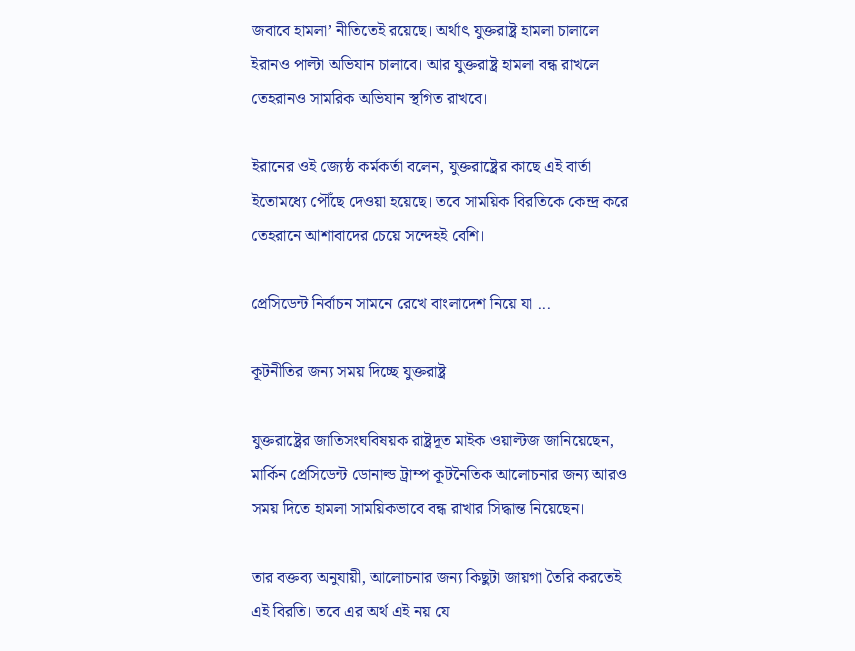জবাবে হামলা’ নীতিতেই রয়েছে। অর্থাৎ যুক্তরাষ্ট্র হামলা চালালে ইরানও পাল্টা অভিযান চালাবে। আর যুক্তরাষ্ট্র হামলা বন্ধ রাখলে তেহরানও সামরিক অভিযান স্থগিত রাখবে।

ইরানের ওই জ্যেষ্ঠ কর্মকর্তা বলেন, যুক্তরাষ্ট্রের কাছে এই বার্তা ইতোমধ্যে পৌঁছে দেওয়া হয়েছে। তবে সাময়িক বিরতিকে কেন্দ্র করে তেহরানে আশাবাদের চেয়ে সন্দেহই বেশি।

প্রেসিডেন্ট নির্বাচন সামনে রেখে বাংলাদেশ নিয়ে যা ...

কূটনীতির জন্য সময় দিচ্ছে যুক্তরাষ্ট্র

যুক্তরাষ্ট্রের জাতিসংঘবিষয়ক রাষ্ট্রদূত মাইক ওয়াল্টজ জানিয়েছেন, মার্কিন প্রেসিডেন্ট ডোনাল্ড ট্রাম্প কূটনৈতিক আলোচনার জন্য আরও সময় দিতে হামলা সাময়িকভাবে বন্ধ রাখার সিদ্ধান্ত নিয়েছেন।

তার বক্তব্য অনুযায়ী, আলোচনার জন্য কিছুটা জায়গা তৈরি করতেই এই বিরতি। তবে এর অর্থ এই নয় যে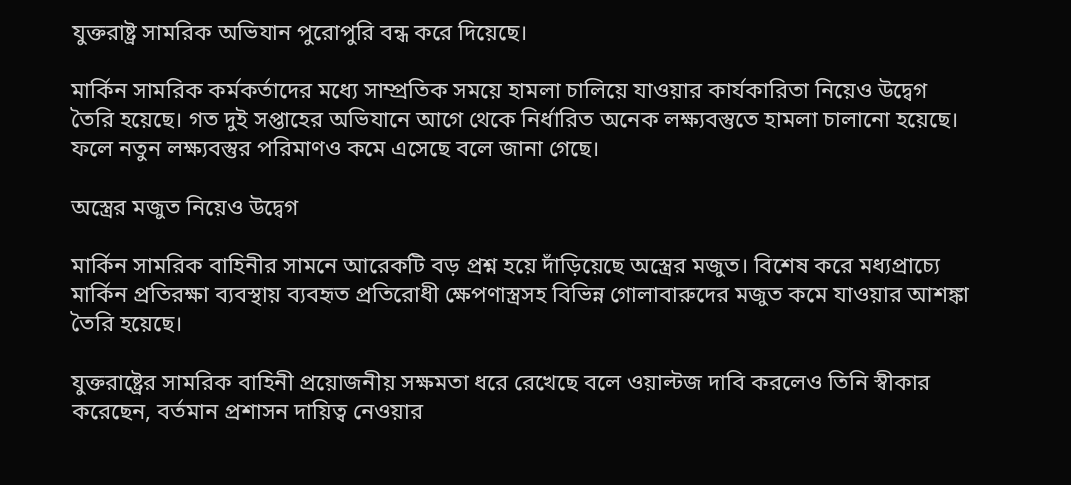যুক্তরাষ্ট্র সামরিক অভিযান পুরোপুরি বন্ধ করে দিয়েছে।

মার্কিন সামরিক কর্মকর্তাদের মধ্যে সাম্প্রতিক সময়ে হামলা চালিয়ে যাওয়ার কার্যকারিতা নিয়েও উদ্বেগ তৈরি হয়েছে। গত দুই সপ্তাহের অভিযানে আগে থেকে নির্ধারিত অনেক লক্ষ্যবস্তুতে হামলা চালানো হয়েছে। ফলে নতুন লক্ষ্যবস্তুর পরিমাণও কমে এসেছে বলে জানা গেছে।

অস্ত্রের মজুত নিয়েও উদ্বেগ

মার্কিন সামরিক বাহিনীর সামনে আরেকটি বড় প্রশ্ন হয়ে দাঁড়িয়েছে অস্ত্রের মজুত। বিশেষ করে মধ্যপ্রাচ্যে মার্কিন প্রতিরক্ষা ব্যবস্থায় ব্যবহৃত প্রতিরোধী ক্ষেপণাস্ত্রসহ বিভিন্ন গোলাবারুদের মজুত কমে যাওয়ার আশঙ্কা তৈরি হয়েছে।

যুক্তরাষ্ট্রের সামরিক বাহিনী প্রয়োজনীয় সক্ষমতা ধরে রেখেছে বলে ওয়াল্টজ দাবি করলেও তিনি স্বীকার করেছেন, বর্তমান প্রশাসন দায়িত্ব নেওয়ার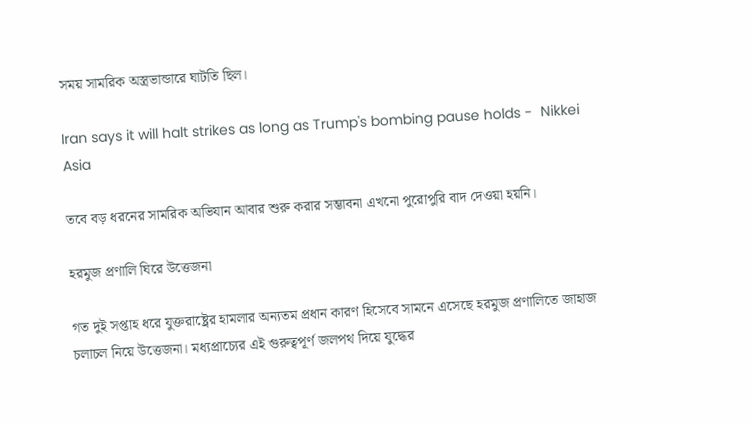সময় সামরিক অস্ত্রভান্ডারে ঘাটতি ছিল।

Iran says it will halt strikes as long as Trump's bombing pause holds -  Nikkei Asia

তবে বড় ধরনের সামরিক অভিযান আবার শুরু করার সম্ভাবনা এখনো পুরোপুরি বাদ দেওয়া হয়নি।

হরমুজ প্রণালি ঘিরে উত্তেজনা

গত দুই সপ্তাহ ধরে যুক্তরাষ্ট্রের হামলার অন্যতম প্রধান কারণ হিসেবে সামনে এসেছে হরমুজ প্রণালিতে জাহাজ চলাচল নিয়ে উত্তেজনা। মধ্যপ্রাচ্যের এই গুরুত্বপূর্ণ জলপথ দিয়ে যুদ্ধের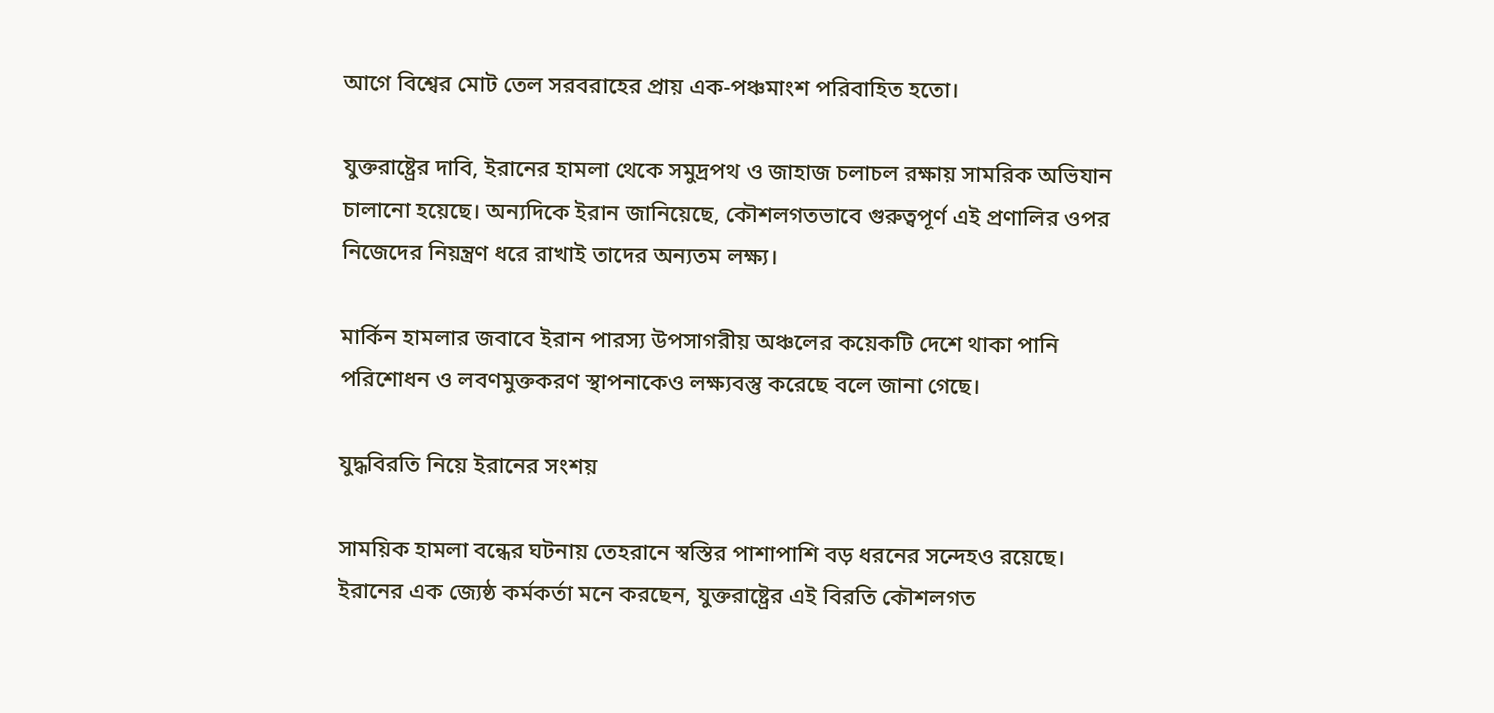আগে বিশ্বের মোট তেল সরবরাহের প্রায় এক-পঞ্চমাংশ পরিবাহিত হতো।

যুক্তরাষ্ট্রের দাবি, ইরানের হামলা থেকে সমুদ্রপথ ও জাহাজ চলাচল রক্ষায় সামরিক অভিযান চালানো হয়েছে। অন্যদিকে ইরান জানিয়েছে, কৌশলগতভাবে গুরুত্বপূর্ণ এই প্রণালির ওপর নিজেদের নিয়ন্ত্রণ ধরে রাখাই তাদের অন্যতম লক্ষ্য।

মার্কিন হামলার জবাবে ইরান পারস্য উপসাগরীয় অঞ্চলের কয়েকটি দেশে থাকা পানি পরিশোধন ও লবণমুক্তকরণ স্থাপনাকেও লক্ষ্যবস্তু করেছে বলে জানা গেছে।

যুদ্ধবিরতি নিয়ে ইরানের সংশয়

সাময়িক হামলা বন্ধের ঘটনায় তেহরানে স্বস্তির পাশাপাশি বড় ধরনের সন্দেহও রয়েছে। ইরানের এক জ্যেষ্ঠ কর্মকর্তা মনে করছেন, যুক্তরাষ্ট্রের এই বিরতি কৌশলগত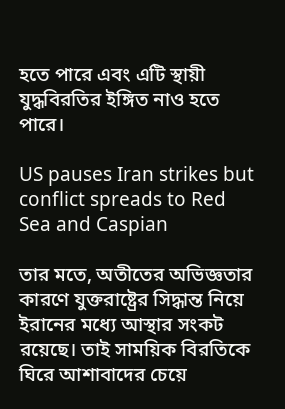হতে পারে এবং এটি স্থায়ী যুদ্ধবিরতির ইঙ্গিত নাও হতে পারে।

US pauses Iran strikes but conflict spreads to Red Sea and Caspian

তার মতে, অতীতের অভিজ্ঞতার কারণে যুক্তরাষ্ট্রের সিদ্ধান্ত নিয়ে ইরানের মধ্যে আস্থার সংকট রয়েছে। তাই সাময়িক বিরতিকে ঘিরে আশাবাদের চেয়ে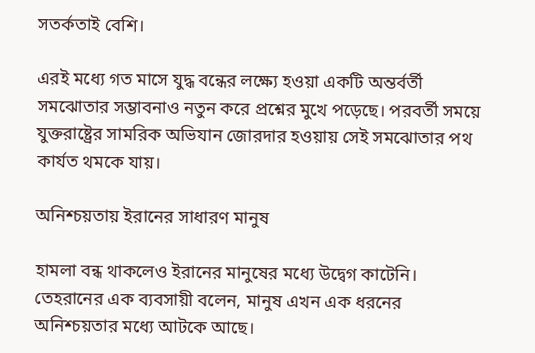সতর্কতাই বেশি।

এরই মধ্যে গত মাসে যুদ্ধ বন্ধের লক্ষ্যে হওয়া একটি অন্তর্বর্তী সমঝোতার সম্ভাবনাও নতুন করে প্রশ্নের মুখে পড়েছে। পরবর্তী সময়ে যুক্তরাষ্ট্রের সামরিক অভিযান জোরদার হওয়ায় সেই সমঝোতার পথ কার্যত থমকে যায়।

অনিশ্চয়তায় ইরানের সাধারণ মানুষ

হামলা বন্ধ থাকলেও ইরানের মানুষের মধ্যে উদ্বেগ কাটেনি। তেহরানের এক ব্যবসায়ী বলেন, মানুষ এখন এক ধরনের অনিশ্চয়তার মধ্যে আটকে আছে।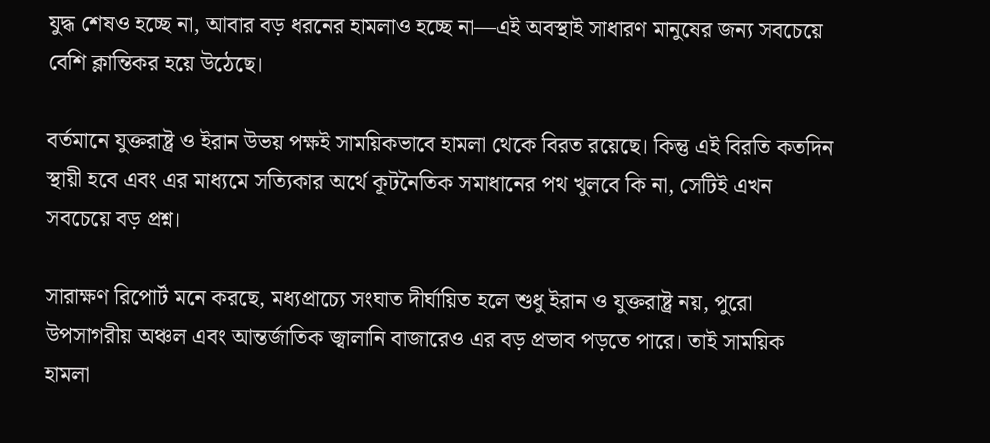যুদ্ধ শেষও হচ্ছে না, আবার বড় ধরনের হামলাও হচ্ছে না—এই অবস্থাই সাধারণ মানুষের জন্য সবচেয়ে বেশি ক্লান্তিকর হয়ে উঠেছে।

বর্তমানে যুক্তরাষ্ট্র ও ইরান উভয় পক্ষই সাময়িকভাবে হামলা থেকে বিরত রয়েছে। কিন্তু এই বিরতি কতদিন স্থায়ী হবে এবং এর মাধ্যমে সত্যিকার অর্থে কূটনৈতিক সমাধানের পথ খুলবে কি না, সেটিই এখন সবচেয়ে বড় প্রশ্ন।

সারাক্ষণ রিপোর্ট মনে করছে, মধ্যপ্রাচ্যে সংঘাত দীর্ঘায়িত হলে শুধু ইরান ও যুক্তরাষ্ট্র নয়, পুরো উপসাগরীয় অঞ্চল এবং আন্তর্জাতিক জ্বালানি বাজারেও এর বড় প্রভাব পড়তে পারে। তাই সাময়িক হামলা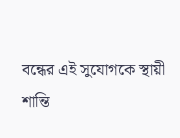বন্ধের এই সুযোগকে স্থায়ী শান্তি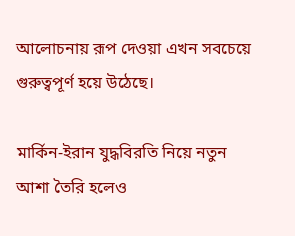আলোচনায় রূপ দেওয়া এখন সবচেয়ে গুরুত্বপূর্ণ হয়ে উঠেছে।

মার্কিন-ইরান যুদ্ধবিরতি নিয়ে নতুন আশা তৈরি হলেও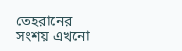তেহরানের সংশয় এখনো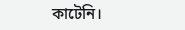কাটেনি।